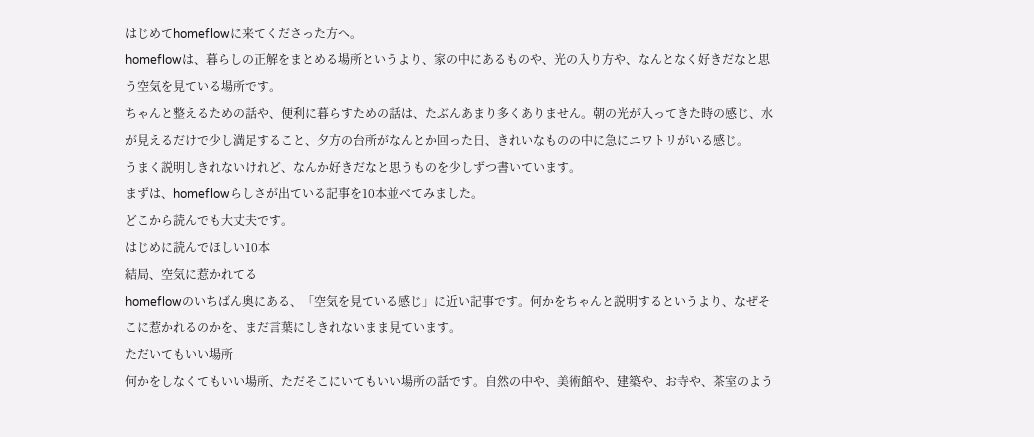はじめてhomeflowに来てくださった方へ。
homeflowは、暮らしの正解をまとめる場所というより、家の中にあるものや、光の入り方や、なんとなく好きだなと思う空気を見ている場所です。
ちゃんと整えるための話や、便利に暮らすための話は、たぶんあまり多くありません。朝の光が入ってきた時の感じ、水が見えるだけで少し満足すること、夕方の台所がなんとか回った日、きれいなものの中に急にニワトリがいる感じ。
うまく説明しきれないけれど、なんか好きだなと思うものを少しずつ書いています。
まずは、homeflowらしさが出ている記事を10本並べてみました。
どこから読んでも大丈夫です。
はじめに読んでほしい10本
結局、空気に惹かれてる
homeflowのいちばん奥にある、「空気を見ている感じ」に近い記事です。何かをちゃんと説明するというより、なぜそこに惹かれるのかを、まだ言葉にしきれないまま見ています。
ただいてもいい場所
何かをしなくてもいい場所、ただそこにいてもいい場所の話です。自然の中や、美術館や、建築や、お寺や、茶室のよう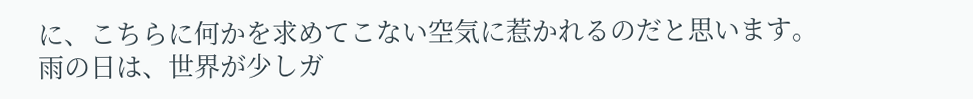に、こちらに何かを求めてこない空気に惹かれるのだと思います。
雨の日は、世界が少しガ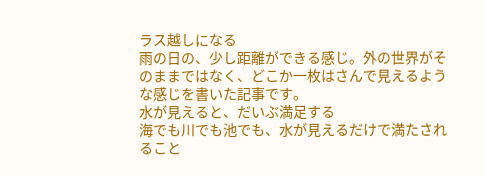ラス越しになる
雨の日の、少し距離ができる感じ。外の世界がそのままではなく、どこか一枚はさんで見えるような感じを書いた記事です。
水が見えると、だいぶ満足する
海でも川でも池でも、水が見えるだけで満たされること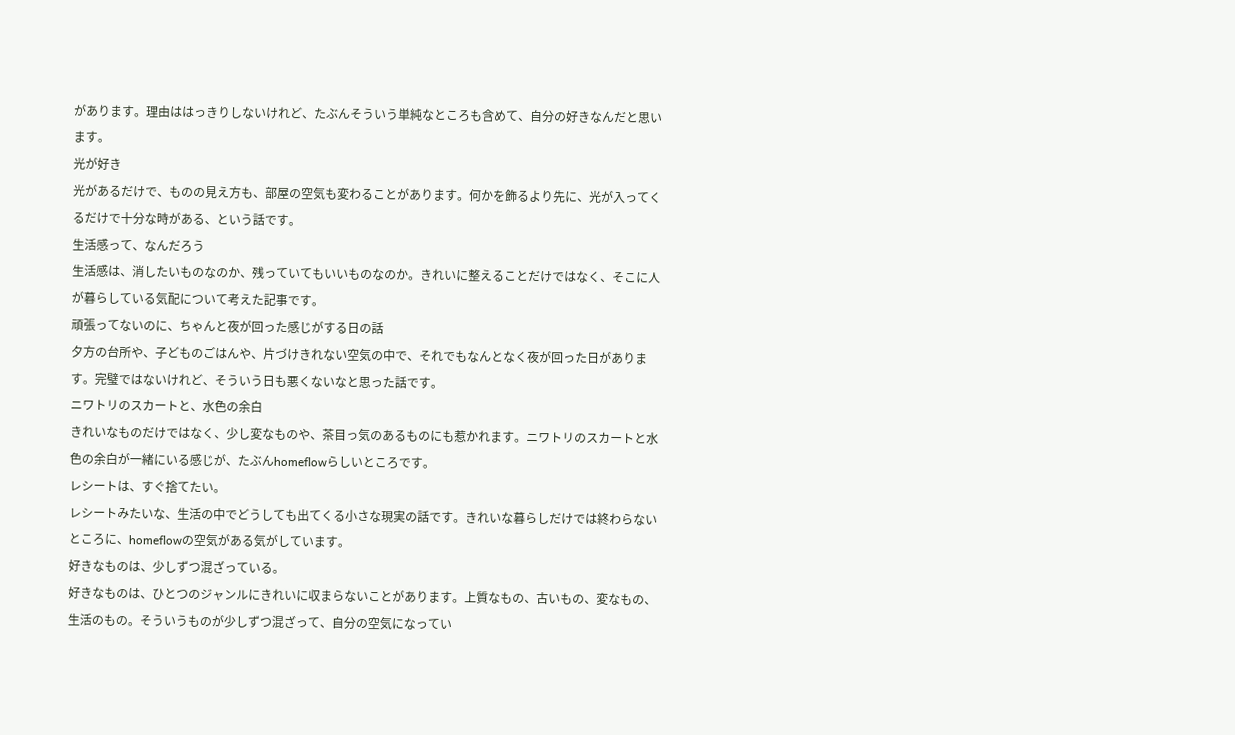があります。理由ははっきりしないけれど、たぶんそういう単純なところも含めて、自分の好きなんだと思います。
光が好き
光があるだけで、ものの見え方も、部屋の空気も変わることがあります。何かを飾るより先に、光が入ってくるだけで十分な時がある、という話です。
生活感って、なんだろう
生活感は、消したいものなのか、残っていてもいいものなのか。きれいに整えることだけではなく、そこに人が暮らしている気配について考えた記事です。
頑張ってないのに、ちゃんと夜が回った感じがする日の話
夕方の台所や、子どものごはんや、片づけきれない空気の中で、それでもなんとなく夜が回った日があります。完璧ではないけれど、そういう日も悪くないなと思った話です。
ニワトリのスカートと、水色の余白
きれいなものだけではなく、少し変なものや、茶目っ気のあるものにも惹かれます。ニワトリのスカートと水色の余白が一緒にいる感じが、たぶんhomeflowらしいところです。
レシートは、すぐ捨てたい。
レシートみたいな、生活の中でどうしても出てくる小さな現実の話です。きれいな暮らしだけでは終わらないところに、homeflowの空気がある気がしています。
好きなものは、少しずつ混ざっている。
好きなものは、ひとつのジャンルにきれいに収まらないことがあります。上質なもの、古いもの、変なもの、生活のもの。そういうものが少しずつ混ざって、自分の空気になってい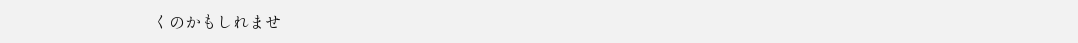くのかもしれませ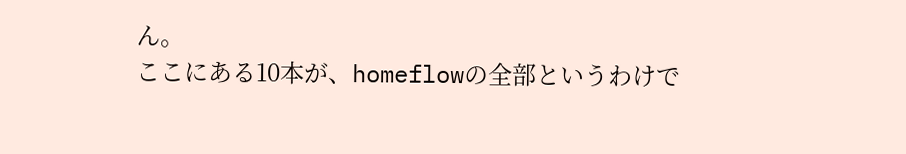ん。
ここにある10本が、homeflowの全部というわけで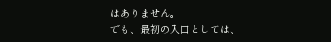はありません。
でも、最初の入口としては、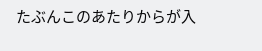たぶんこのあたりからが入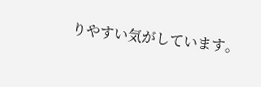りやすい気がしています。